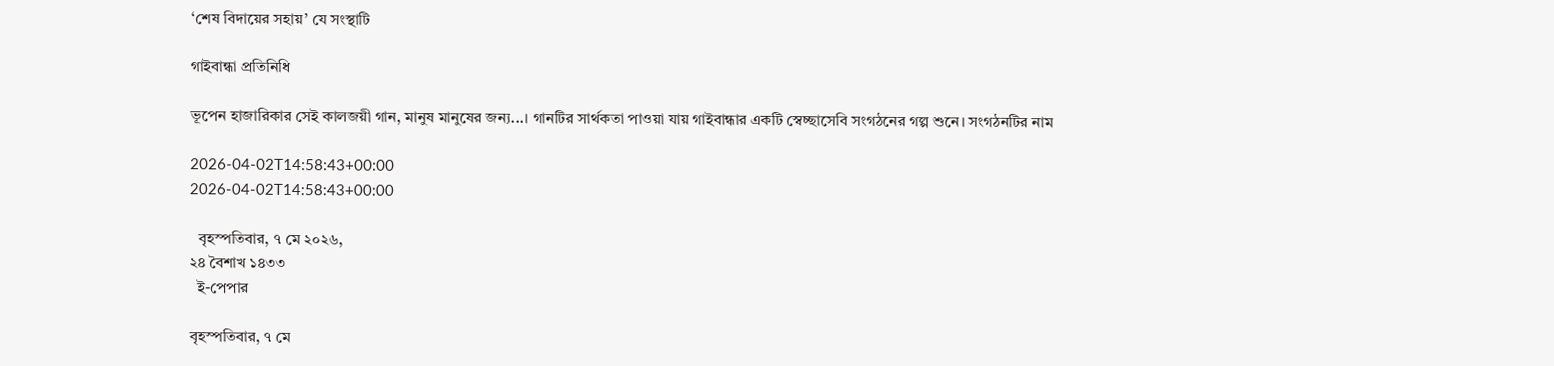‘শেষ বিদায়ের সহায়’ যে সংস্থাটি

গাইবান্ধা প্রতিনিধি

ভূপেন হাজারিকার সেই কালজয়ী গান, মানুষ মানুষের জন্য...। গানটির সার্থকতা পাওয়া যায় গাইবান্ধার একটি স্বেচ্ছাসেবি সংগঠনের গল্প শুনে। সংগঠনটির নাম

2026-04-02T14:58:43+00:00
2026-04-02T14:58:43+00:00

  বৃহস্পতিবার, ৭ মে ২০২৬,
২৪ বৈশাখ ১৪৩৩
  ই-পেপার

বৃহস্পতিবার, ৭ মে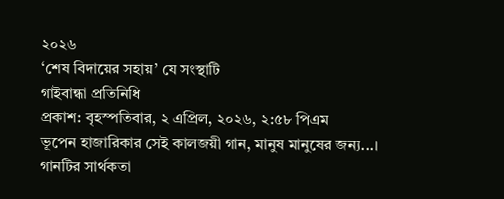২০২৬
‘শেষ বিদায়ের সহায়’ যে সংস্থাটি
গাইবান্ধা প্রতিনিধি
প্রকাশ: বৃহস্পতিবার, ২ এপ্রিল, ২০২৬, ২:৫৮ পিএম
ভূপেন হাজারিকার সেই কালজয়ী গান, মানুষ মানুষের জন্য...। গানটির সার্থকতা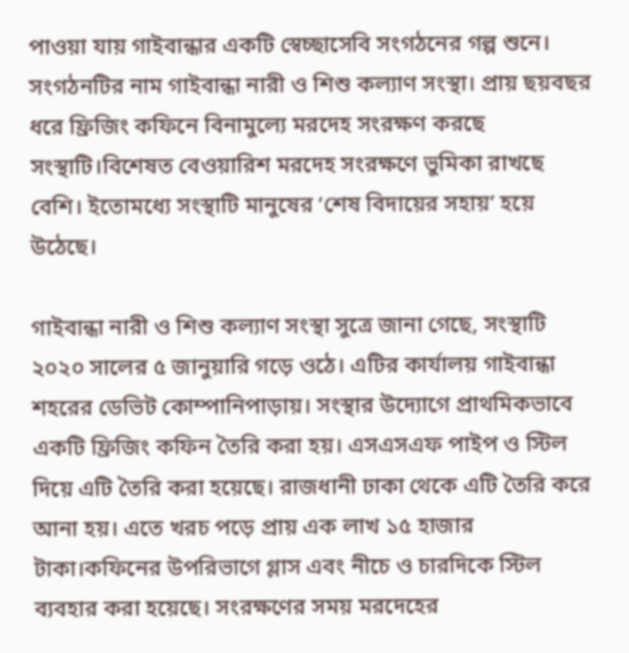পাওয়া যায় গাইবান্ধার একটি স্বেচ্ছাসেবি সংগঠনের গল্প শুনে। সংগঠনটির নাম গাইবান্ধা নারী ও শিশু কল্যাণ সংস্থা। প্রায় ছয়বছর ধরে ফ্রিজিং কফিনে বিনামুল্যে মরদেহ সংরক্ষণ করছে সংস্থাটি।বিশেষত বেওয়ারিশ মরদেহ সংরক্ষণে ভুমিকা রাখছে বেশি। ইতোমধ্যে সংস্থাটি মানুষের ‘শেষ বিদায়ের সহায়’ হয়ে উঠেছে।

গাইবান্ধা নারী ও শিশু কল্যাণ সংস্থা সুত্রে জানা গেছে, সংস্থাটি ২০২০ সালের ৫ জানুয়ারি গড়ে ওঠে। এটির কার্যালয় গাইবান্ধা শহরের ডেভিট কোম্পানিপাড়ায়। সংস্থার উদ্যোগে প্রাথমিকভাবে একটি ফ্রিজিং কফিন তৈরি করা হয়। এসএসএফ পাইপ ও স্টিল দিয়ে এটি তৈরি করা হয়েছে। রাজধানী ঢাকা থেকে এটি তৈরি করে আনা হয়। এতে খরচ পড়ে প্রায় এক লাখ ১৫ হাজার টাকা।কফিনের উপরিভাগে গ্লাস এবং নীচে ও চারদিকে স্টিল ব্যবহার করা হয়েছে। সংরক্ষণের সময় মরদেহের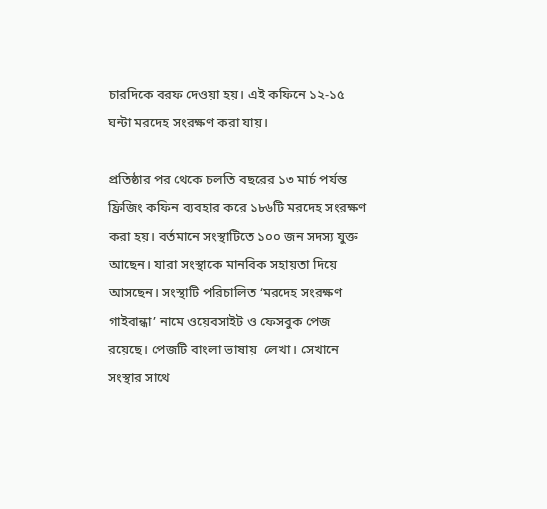চারদিকে বরফ দেওয়া হয়। এই কফিনে ১২-১৫ ঘন্টা মরদেহ সংরক্ষণ করা যায়।

প্রতিষ্ঠার পর থেকে চলতি বছরের ১৩ মার্চ পর্যন্ত ফ্রিজিং কফিন ব্যবহার করে ১৮৬টি মরদেহ সংরক্ষণ করা হয়। বর্তমানে সংস্থাটিতে ১০০ জন সদস্য যুক্ত আছেন। যারা সংস্থাকে মানবিক সহায়তা দিয়ে আসছেন। সংস্থাটি পরিচালিত ‘মরদেহ সংরক্ষণ গাইবান্ধা’ নামে ওয়েবসাইট ও ফেসবুক পেজ রয়েছে। পেজটি বাংলা ভাষায়  লেখা। সেখানে সংস্থার সাথে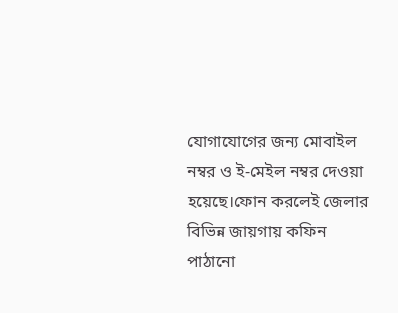যোগাযোগের জন্য মোবাইল নম্বর ও ই-মেইল নম্বর দেওয়া হয়েছে।ফোন করলেই জেলার বিভিন্ন জায়গায় কফিন পাঠানো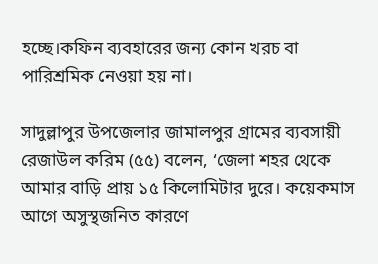হচ্ছে।কফিন ব্যবহারের জন্য কোন খরচ বা পারিশ্রমিক নেওয়া হয় না।

সাদুল্লাপুর উপজেলার জামালপুর গ্রামের ব্যবসায়ী রেজাউল করিম (৫৫) বলেন, ‘জেলা শহর থেকে আমার বাড়ি প্রায় ১৫ কিলোমিটার দুরে। কয়েকমাস আগে অসুস্থজনিত কারণে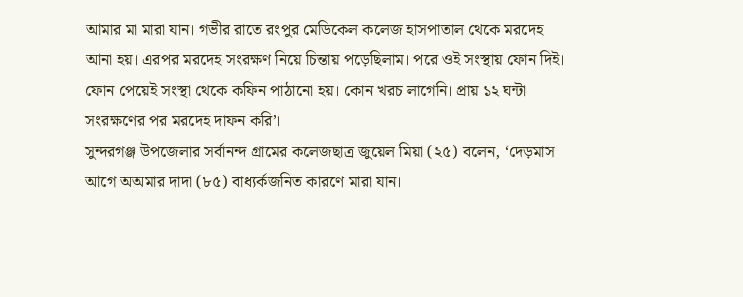আমার মা মারা যান। গভীর রাতে রংপুর মেডিকেল কলেজ হাসপাতাল থেকে মরদেহ আনা হয়। এরপর মরদেহ সংরক্ষণ নিয়ে চিন্তায় পড়েছিলাম। পরে ওই সংস্থায় ফোন দিই। ফোন পেয়েই সংস্থা থেকে কফিন পাঠানো হয়। কোন খরচ লাগেনি। প্রায় ১২ ঘন্টা সংরক্ষণের পর মরদেহ দাফন করি’।
সুন্দরগঞ্জ উপজেলার সর্বানন্দ গ্রামের কলেজছাত্র জুয়েল মিয়া (২৫) বলেন, ‘দেড়মাস আগে অঅমার দাদা (৮৫) বাধ্যর্কজনিত কারণে মারা যান।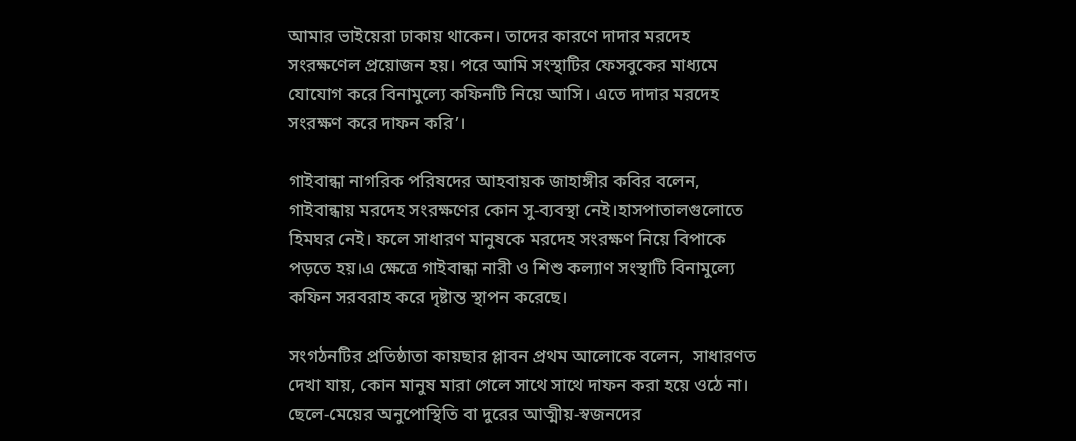আমার ভাইয়েরা ঢাকায় থাকেন। তাদের কারণে দাদার মরদেহ সংরক্ষণেল প্রয়োজন হয়। পরে আমি সংস্থাটির ফেসবুকের মাধ্যমে যোযোগ করে বিনামুল্যে কফিনটি নিয়ে আসি। এতে দাদার মরদেহ সংরক্ষণ করে দাফন করি’।

গাইবান্ধা নাগরিক পরিষদের আহবায়ক জাহাঙ্গীর কবির বলেন, গাইবান্ধায় মরদেহ সংরক্ষণের কোন সু-ব্যবস্থা নেই।হাসপাতালগুলোতে হিমঘর নেই। ফলে সাধারণ মানুষকে মরদেহ সংরক্ষণ নিয়ে বিপাকে পড়তে হয়।এ ক্ষেত্রে গাইবান্ধা নারী ও শিশু কল্যাণ সংস্থাটি বিনামুল্যে কফিন সরবরাহ করে দৃষ্টান্ত স্থাপন করেছে।

সংগঠনটির প্রতিষ্ঠাতা কায়ছার প্লাবন প্রথম আলোকে বলেন,  সাধারণত দেখা যায়, কোন মানুষ মারা গেলে সাথে সাথে দাফন করা হয়ে ওঠে না। ছেলে-মেয়ের অনুপোস্থিতি বা দুরের আত্মীয়-স্বজনদের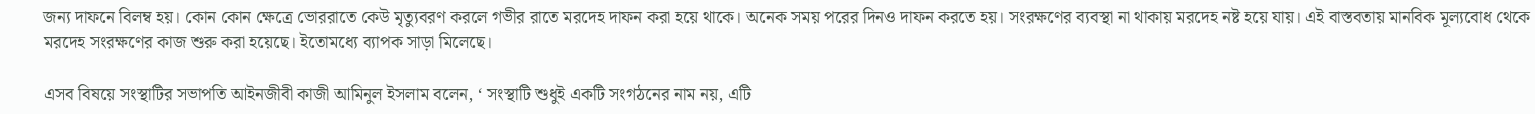জন্য দাফনে বিলম্ব হয়। কোন কোন ক্ষেত্রে ভোররাতে কেউ মৃত্যুবরণ করলে গভীর রাতে মরদেহ দাফন করা হয়ে থাকে। অনেক সময় পরের দিনও দাফন করতে হয়। সংরক্ষণের ব্যবস্থা না থাকায় মরদেহ নষ্ট হয়ে যায়। এই বাস্তবতায় মানবিক মূল্যবোধ থেকে মরদেহ সংরক্ষণের কাজ শুরু করা হয়েছে। ইতোমধ্যে ব্যাপক সাড়া মিলেছে।

এসব বিষয়ে সংস্থাটির সভাপতি আইনজীবী কাজী আমিনুল ইসলাম বলেন, ‘ সংস্থাটি শুধুই একটি সংগঠনের নাম নয়, এটি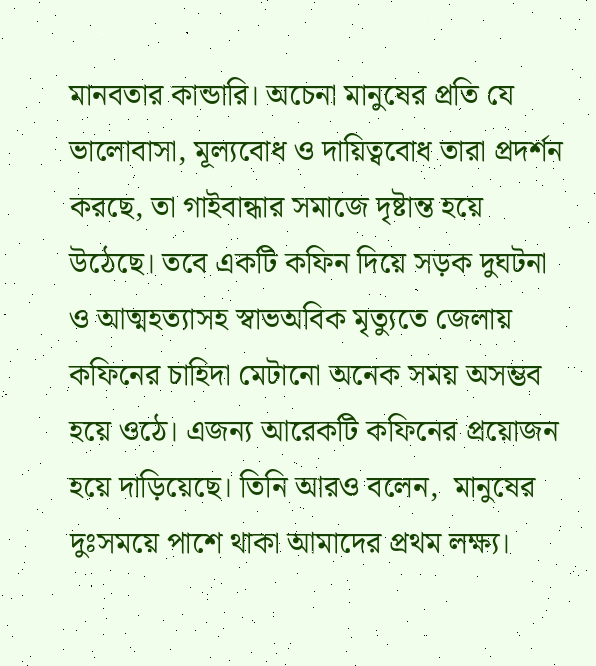মানবতার কান্ডারি। অচেনা মানুষের প্রতি যে ভালোবাসা, মূল্যবোধ ও দায়িত্ববোধ তারা প্রদর্শন করছে, তা গাইবান্ধার সমাজে দৃষ্টান্ত হয়ে উঠেছে। তবে একটি কফিন দিয়ে সড়ক দুঘটনা ও আত্মহত্যাসহ স্বাভঅবিক মৃত্যুতে জেলায় কফিনের চাহিদা মেটানো অনেক সময় অসম্ভব হয়ে ওঠে। এজন্য আরেকটি কফিনের প্রয়োজন হয়ে দাড়িয়েছে। তিনি আরও বলেন,  মানুষের দুঃসময়ে পাশে থাকা আমাদের প্রথম লক্ষ্য।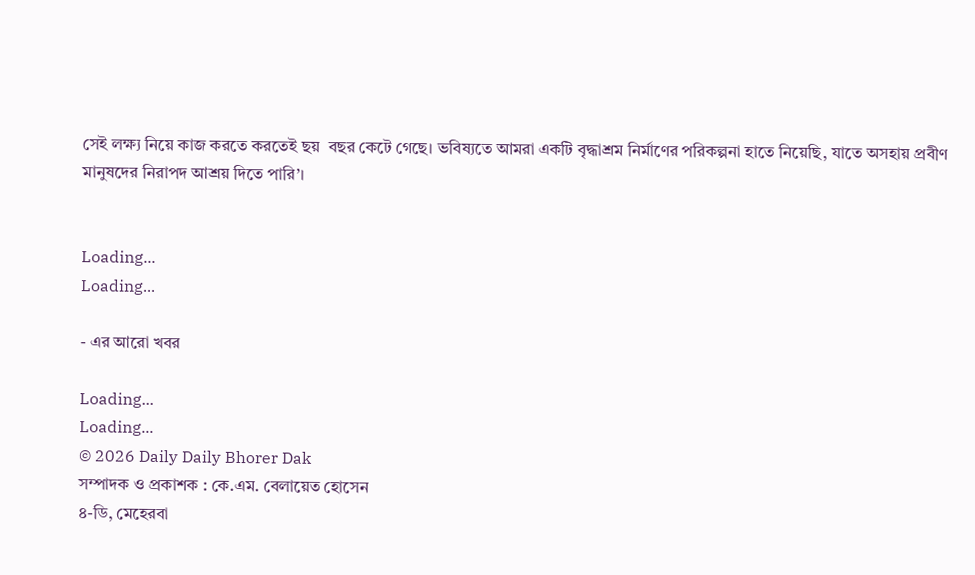সেই লক্ষ্য নিয়ে কাজ করতে করতেই ছয়  বছর কেটে গেছে। ভবিষ্যতে আমরা একটি বৃদ্ধাশ্রম নির্মাণের পরিকল্পনা হাতে নিয়েছি, যাতে অসহায় প্রবীণ মানুষদের নিরাপদ আশ্রয় দিতে পারি’।


Loading...
Loading...

- এর আরো খবর

Loading...
Loading...
© 2026 Daily Daily Bhorer Dak
সম্পাদক ও প্রকাশক : কে.এম. বেলায়েত হোসেন
৪-ডি, মেহেরবা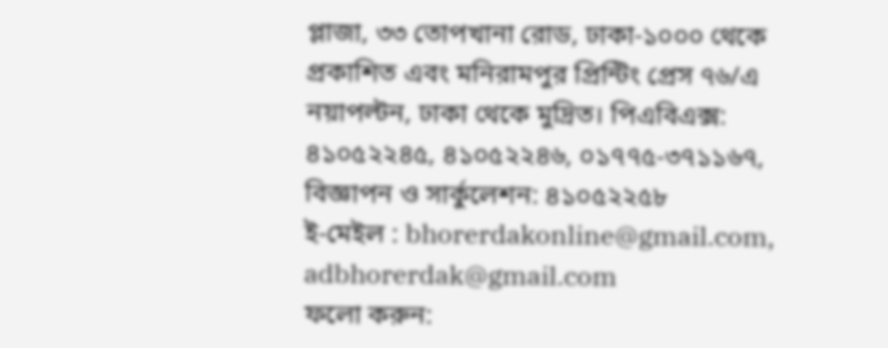প্লাজা, ৩৩ তোপখানা রোড, ঢাকা-১০০০ থেকে প্রকাশিত এবং মনিরামপুর প্রিন্টিং প্রেস ৭৬/এ নয়াপল্টন, ঢাকা থেকে মুদ্রিত। পিএবিএক্স: ৪১০৫২২৪৫, ৪১০৫২২৪৬, ০১৭৭৫-৩৭১১৬৭, বিজ্ঞাপন ও সার্কুলেশন: ৪১০৫২২৫৮
ই-মেইল : bhorerdakonline@gmail.com, adbhorerdak@gmail.com
ফলো করুন: